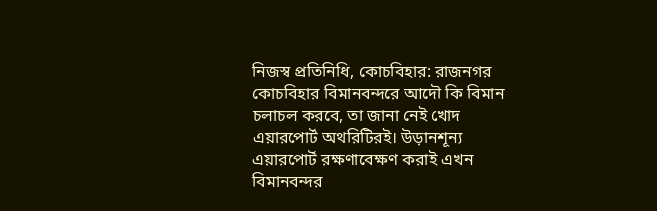নিজস্ব প্রতিনিধি, কোচবিহার: রাজনগর কোচবিহার বিমানবন্দরে আদৌ কি বিমান চলাচল করবে, তা জানা নেই খোদ এয়ারপোর্ট অথরিটিরই। উড়ানশূন্য এয়ারপোর্ট রক্ষণাবেক্ষণ করাই এখন বিমানবন্দর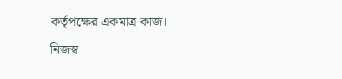কর্তৃপক্ষের একমাত্র কাজ।
নিজস্ব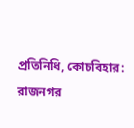প্রতিনিধি, কোচবিহার: রাজনগর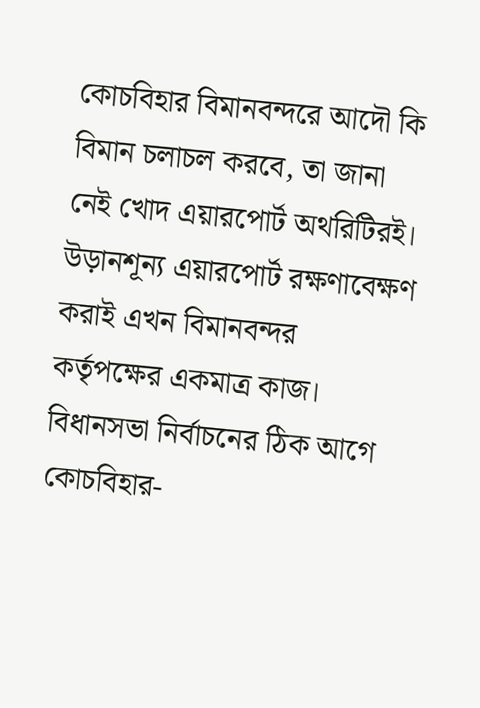কোচবিহার বিমানবন্দরে আদৌ কি বিমান চলাচল করবে, তা জানা নেই খোদ এয়ারপোর্ট অথরিটিরই। উড়ানশূন্য এয়ারপোর্ট রক্ষণাবেক্ষণ করাই এখন বিমানবন্দর কর্তৃপক্ষের একমাত্র কাজ।
বিধানসভা নির্বাচনের ঠিক আগে কোচবিহার-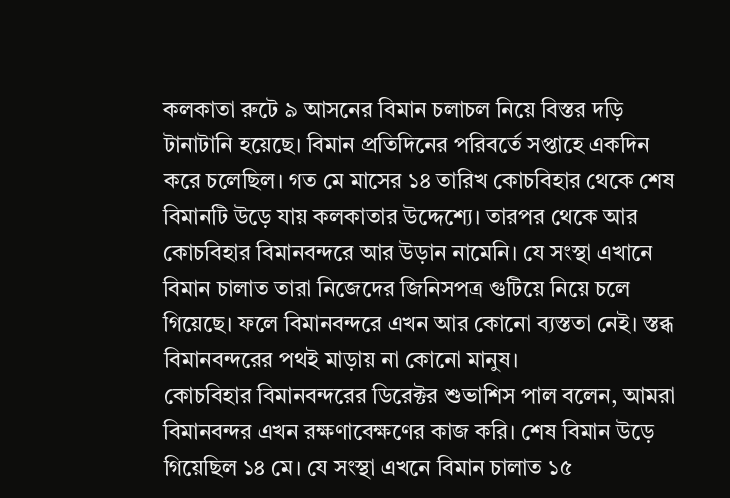কলকাতা রুটে ৯ আসনের বিমান চলাচল নিয়ে বিস্তর দড়ি টানাটানি হয়েছে। বিমান প্রতিদিনের পরিবর্তে সপ্তাহে একদিন করে চলেছিল। গত মে মাসের ১৪ তারিখ কোচবিহার থেকে শেষ বিমানটি উড়ে যায় কলকাতার উদ্দেশ্যে। তারপর থেকে আর কোচবিহার বিমানবন্দরে আর উড়ান নামেনি। যে সংস্থা এখানে বিমান চালাত তারা নিজেদের জিনিসপত্র গুটিয়ে নিয়ে চলে গিয়েছে। ফলে বিমানবন্দরে এখন আর কোনো ব্যস্ততা নেই। স্তব্ধ বিমানবন্দরের পথই মাড়ায় না কোনো মানুষ।
কোচবিহার বিমানবন্দরের ডিরেক্টর শুভাশিস পাল বলেন, আমরা বিমানবন্দর এখন রক্ষণাবেক্ষণের কাজ করি। শেষ বিমান উড়ে গিয়েছিল ১৪ মে। যে সংস্থা এখনে বিমান চালাত ১৫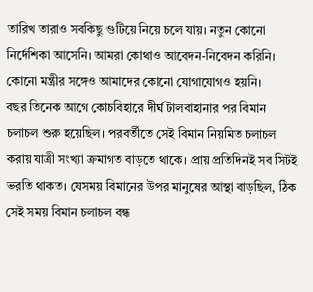তারিখ তারাও সবকিছু গুটিয়ে নিয়ে চলে যায়। নতুন কোনো নির্দেশিকা আসেনি। আমরা কোথাও আবেদন-নিবেদন করিনি। কোনো মন্ত্রীর সঙ্গেও আমাদের কোনো যোগাযোগও হয়নি।
বছর তিনেক আগে কোচবিহারে দীর্ঘ টালবাহানার পর বিমান চলাচল শুরু হয়েছিল। পরবর্তীতে সেই বিমান নিয়মিত চলাচল করায় যাত্রী সংখ্যা ক্রমাগত বাড়তে থাকে। প্রায় প্রতিদিনই সব সিটই ভরতি থাকত। যেসময় বিমানের উপর মানুষের আস্থা বাড়ছিল, ঠিক সেই সময় বিমান চলাচল বন্ধ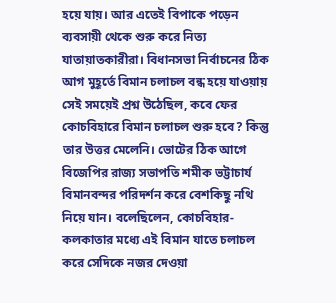হয়ে যায়। আর এতেই বিপাকে পড়েন ব্যবসায়ী থেকে শুরু করে নিত্য যাতায়াতকারীরা। বিধানসভা নির্বাচনের ঠিক আগ মুহূর্তে বিমান চলাচল বন্ধ হয়ে যাওয়ায় সেই সময়েই প্রশ্ন উঠেছিল, কবে ফের কোচবিহারে বিমান চলাচল শুরু হবে? কিন্তু তার উত্তর মেলেনি। ভোটের ঠিক আগে বিজেপির রাজ্য সভাপতি শমীক ভট্টাচার্য বিমানবন্দর পরিদর্শন করে বেশকিছু নথি নিয়ে যান। বলেছিলেন, কোচবিহার-কলকাতার মধ্যে এই বিমান যাতে চলাচল করে সেদিকে নজর দেওয়া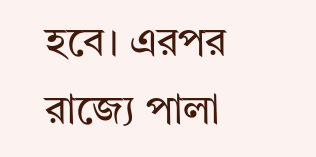হবে। এরপর রাজ্যে পালা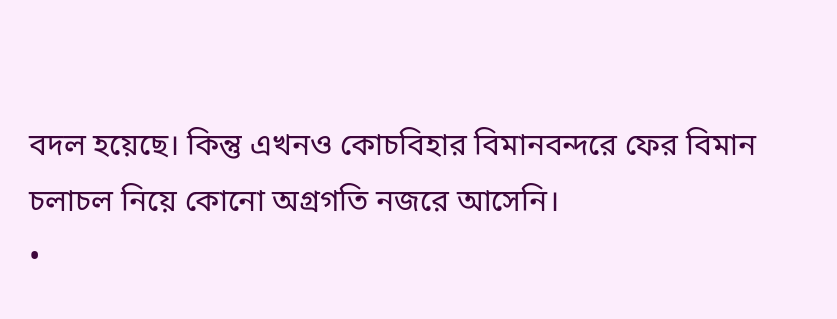বদল হয়েছে। কিন্তু এখনও কোচবিহার বিমানবন্দরে ফের বিমান চলাচল নিয়ে কোনো অগ্রগতি নজরে আসেনি।
•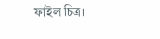ফাইল চিত্র।